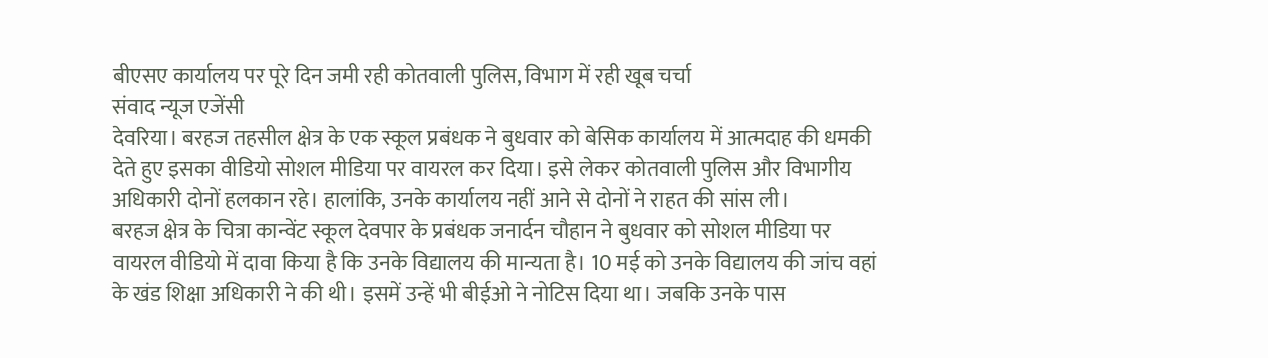बीएसए कार्यालय पर पूरे दिन जमी रही कोतवाली पुलिस, विभाग में रही खूब चर्चा
संवाद न्यूज एजेंसी
देवरिया। बरहज तहसील क्षेत्र के एक स्कूल प्रबंधक ने बुधवार को बेसिक कार्यालय में आत्मदाह की धमकी देते हुए इसका वीडियो सोशल मीडिया पर वायरल कर दिया। इसे लेकर कोतवाली पुलिस और विभागीय अधिकारी दोनों हलकान रहे। हालांकि, उनके कार्यालय नहीं आने से दोनों ने राहत की सांस ली।
बरहज क्षेत्र के चित्रा कान्वेंट स्कूल देवपार के प्रबंधक जनार्दन चौहान ने बुधवार को सोशल मीडिया पर वायरल वीडियो में दावा किया है कि उनके विद्यालय की मान्यता है। 10 मई को उनके विद्यालय की जांच वहां के खंड शिक्षा अधिकारी ने की थी। इसमें उन्हें भी बीईओ ने नोटिस दिया था। जबकि उनके पास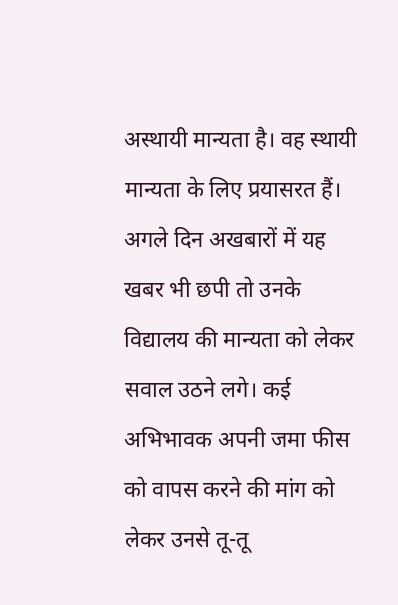अस्थायी मान्यता है। वह स्थायी मान्यता के लिए प्रयासरत हैं। अगले दिन अखबारों में यह खबर भी छपी तो उनके विद्यालय की मान्यता को लेकर सवाल उठने लगे। कई अभिभावक अपनी जमा फीस को वापस करने की मांग को लेकर उनसे तू-तू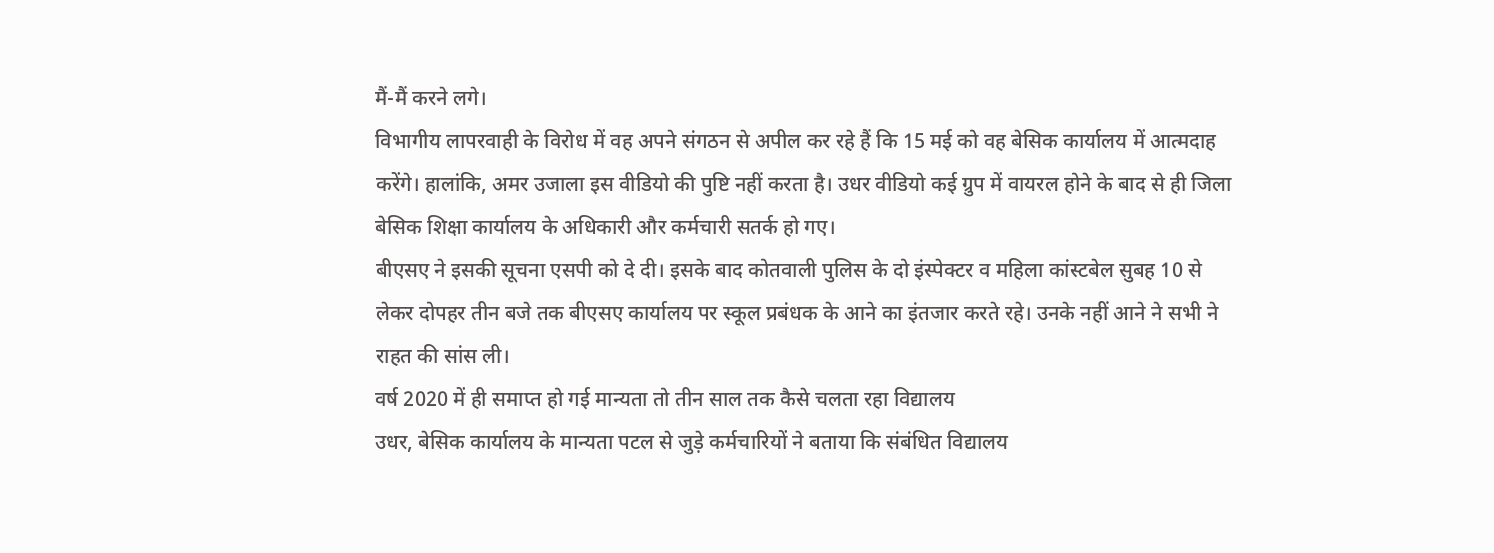मैं-मैं करने लगे।
विभागीय लापरवाही के विरोध में वह अपने संगठन से अपील कर रहे हैं कि 15 मई को वह बेसिक कार्यालय में आत्मदाह करेंगे। हालांकि, अमर उजाला इस वीडियो की पुष्टि नहीं करता है। उधर वीडियो कई ग्रुप में वायरल होने के बाद से ही जिला बेसिक शिक्षा कार्यालय के अधिकारी और कर्मचारी सतर्क हो गए।
बीएसए ने इसकी सूचना एसपी को दे दी। इसके बाद कोतवाली पुलिस के दो इंस्पेक्टर व महिला कांस्टबेल सुबह 10 से लेकर दोपहर तीन बजे तक बीएसए कार्यालय पर स्कूल प्रबंधक के आने का इंतजार करते रहे। उनके नहीं आने ने सभी ने राहत की सांस ली।
वर्ष 2020 में ही समाप्त हो गई मान्यता तो तीन साल तक कैसे चलता रहा विद्यालय
उधर, बेसिक कार्यालय के मान्यता पटल से जुड़े कर्मचारियों ने बताया कि संबंधित विद्यालय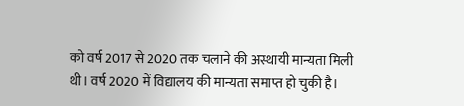को वर्ष 2017 से 2020 तक चलाने की अस्थायी मान्यता मिली थी। वर्ष 2020 में विद्यालय की मान्यता समाप्त हो चुकी है।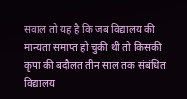सवाल तो यह है कि जब विद्यालय की मान्यता समाप्त हो चुकी थी तो किसकी कृपा की बदौलत तीन साल तक संबंधित विद्यालय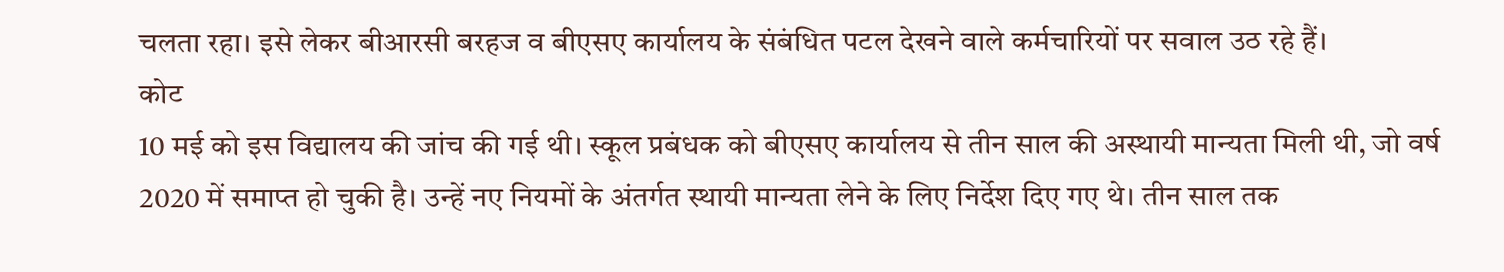चलता रहा। इसे लेकर बीआरसी बरहज व बीएसए कार्यालय के संबंधित पटल देखने वाले कर्मचारियों पर सवाल उठ रहे हैं।
कोट
10 मई को इस विद्यालय की जांच की गई थी। स्कूल प्रबंधक को बीएसए कार्यालय से तीन साल की अस्थायी मान्यता मिली थी, जो वर्ष 2020 में समाप्त हो चुकी है। उन्हें नए नियमों के अंतर्गत स्थायी मान्यता लेने के लिए निर्देश दिए गए थे। तीन साल तक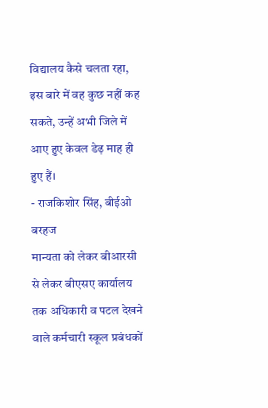विद्यालय कैसे चलता रहा, इस बारे में वह कुछ नहीं कह सकते, उन्हें अभी जिले में आए हुए केवल डेढ़ माह ही हुए हैं।
- राजकिशोर सिंह, बीईओ बरहज
मान्यता को लेकर बीआरसी से लेकर बीएसए कार्यालय तक अधिकारी व पटल देखने वाले कर्मचारी स्कूल प्रबंधकों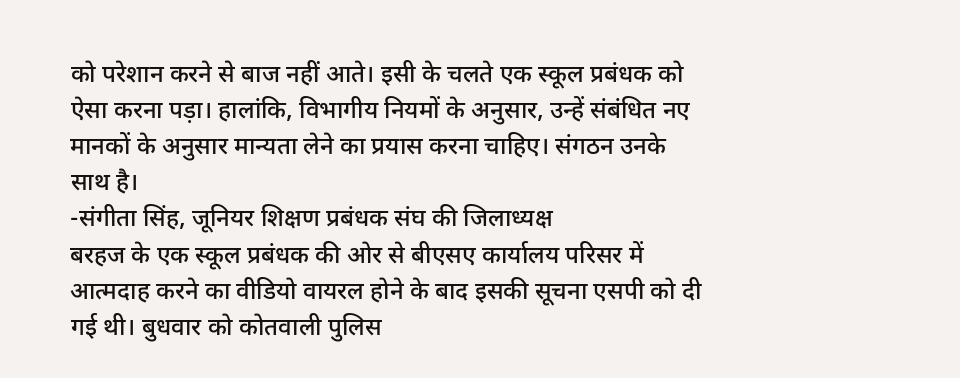को परेशान करने से बाज नहीं आते। इसी के चलते एक स्कूल प्रबंधक को ऐसा करना पड़ा। हालांकि, विभागीय नियमों के अनुसार, उन्हें संबंधित नए मानकों के अनुसार मान्यता लेने का प्रयास करना चाहिए। संगठन उनके साथ है।
-संगीता सिंह, जूनियर शिक्षण प्रबंधक संघ की जिलाध्यक्ष
बरहज के एक स्कूल प्रबंधक की ओर से बीएसए कार्यालय परिसर में आत्मदाह करने का वीडियो वायरल होने के बाद इसकी सूचना एसपी को दी गई थी। बुधवार को कोतवाली पुलिस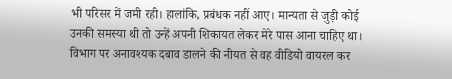भी परिसर में जमी रही। हालांकि, प्रबंधक नहीं आए। मान्यता से जुड़ी कोई उनकी समस्या थी तो उन्हें अपनी शिकायत लेकर मेरे पास आना चाहिए था। विभाग पर अनावश्यक दबाव डालने की नीयत से वह वीडियो वायरल कर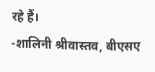रहे हैं।
-शालिनी श्रीवास्तव, बीएसए